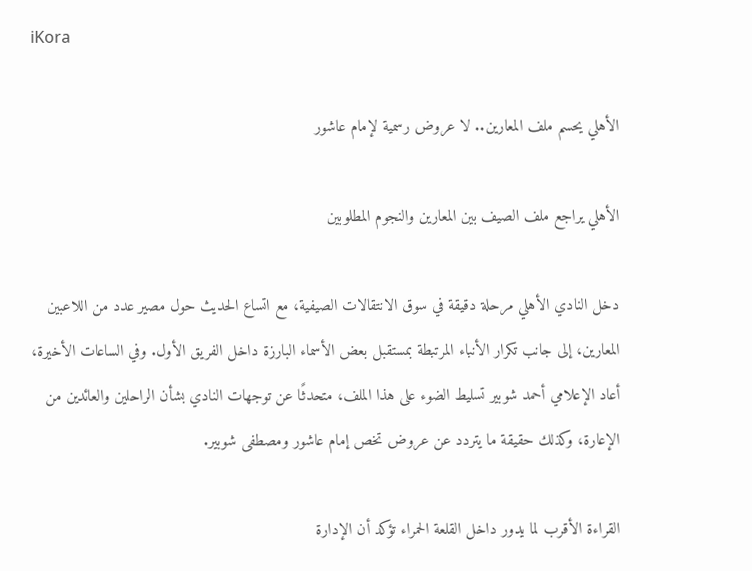iKora

الأهلي يحسم ملف المعارين.. لا عروض رسمية لإمام عاشور

الأهلي يراجع ملف الصيف بين المعارين والنجوم المطلوبين

دخل النادي الأهلي مرحلة دقيقة في سوق الانتقالات الصيفية، مع اتساع الحديث حول مصير عدد من اللاعبين المعارين، إلى جانب تكرار الأنباء المرتبطة بمستقبل بعض الأسماء البارزة داخل الفريق الأول. وفي الساعات الأخيرة، أعاد الإعلامي أحمد شوبير تسليط الضوء على هذا الملف، متحدثًا عن توجهات النادي بشأن الراحلين والعائدين من الإعارة، وكذلك حقيقة ما يتردد عن عروض تخص إمام عاشور ومصطفى شوبير.

القراءة الأقرب لما يدور داخل القلعة الحمراء تؤكد أن الإدارة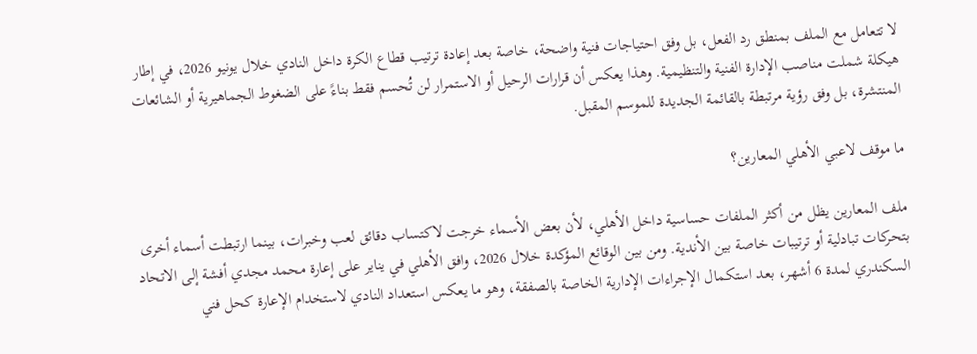لا تتعامل مع الملف بمنطق رد الفعل، بل وفق احتياجات فنية واضحة، خاصة بعد إعادة ترتيب قطاع الكرة داخل النادي خلال يونيو 2026، في إطار هيكلة شملت مناصب الإدارة الفنية والتنظيمية. وهذا يعكس أن قرارات الرحيل أو الاستمرار لن تُحسم فقط بناءً على الضغوط الجماهيرية أو الشائعات المنتشرة، بل وفق رؤية مرتبطة بالقائمة الجديدة للموسم المقبل.

ما موقف لاعبي الأهلي المعارين؟

ملف المعارين يظل من أكثر الملفات حساسية داخل الأهلي، لأن بعض الأسماء خرجت لاكتساب دقائق لعب وخبرات، بينما ارتبطت أسماء أخرى بتحركات تبادلية أو ترتيبات خاصة بين الأندية. ومن بين الوقائع المؤكدة خلال 2026، وافق الأهلي في يناير على إعارة محمد مجدي أفشة إلى الاتحاد السكندري لمدة 6 أشهر، بعد استكمال الإجراءات الإدارية الخاصة بالصفقة، وهو ما يعكس استعداد النادي لاستخدام الإعارة كحل فني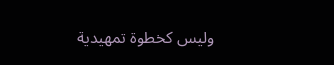وليس كخطوة تمهيدية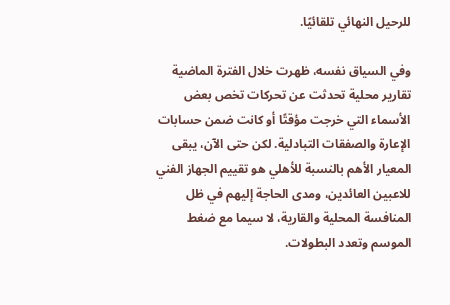للرحيل النهائي تلقائيًا.

وفي السياق نفسه، ظهرت خلال الفترة الماضية تقارير محلية تحدثت عن تحركات تخص بعض الأسماء التي خرجت مؤقتًا أو كانت ضمن حسابات الإعارة والصفقات التبادلية. لكن حتى الآن، يبقى المعيار الأهم بالنسبة للأهلي هو تقييم الجهاز الفني للاعبين العائدين، ومدى الحاجة إليهم في ظل المنافسة المحلية والقارية، لا سيما مع ضغط الموسم وتعدد البطولات.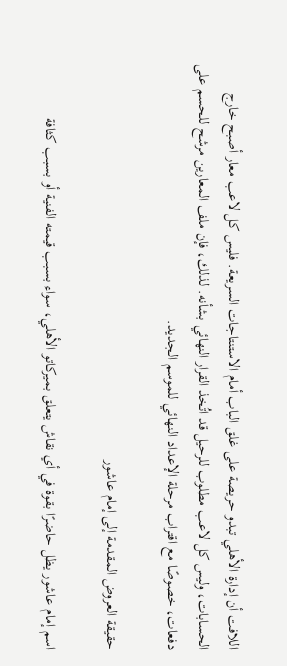اللافت أن إدارة الأهلي تبدو حريصة على غلق الباب أمام الاستنتاجات السريعة. فليس كل لاعب معار أصبح خارج الحسابات، وليس كل لاعب مطلوب للرحيل قد اتُخذ القرار النهائي بشأنه. لذلك، فإن ملف المعارين مرشح للحسم على دفعات، خصوصًا مع اقتراب مرحلة الإعداد النهائي للموسم الجديد.

حقيقة العروض المقدمة إلى إمام عاشور

اسم إمام عاشور يظل حاضرًا بقوة في أي نقاش يتعلق بميركاتو الأهلي، سواء بسبب قيمته الفنية أو بسبب كثافة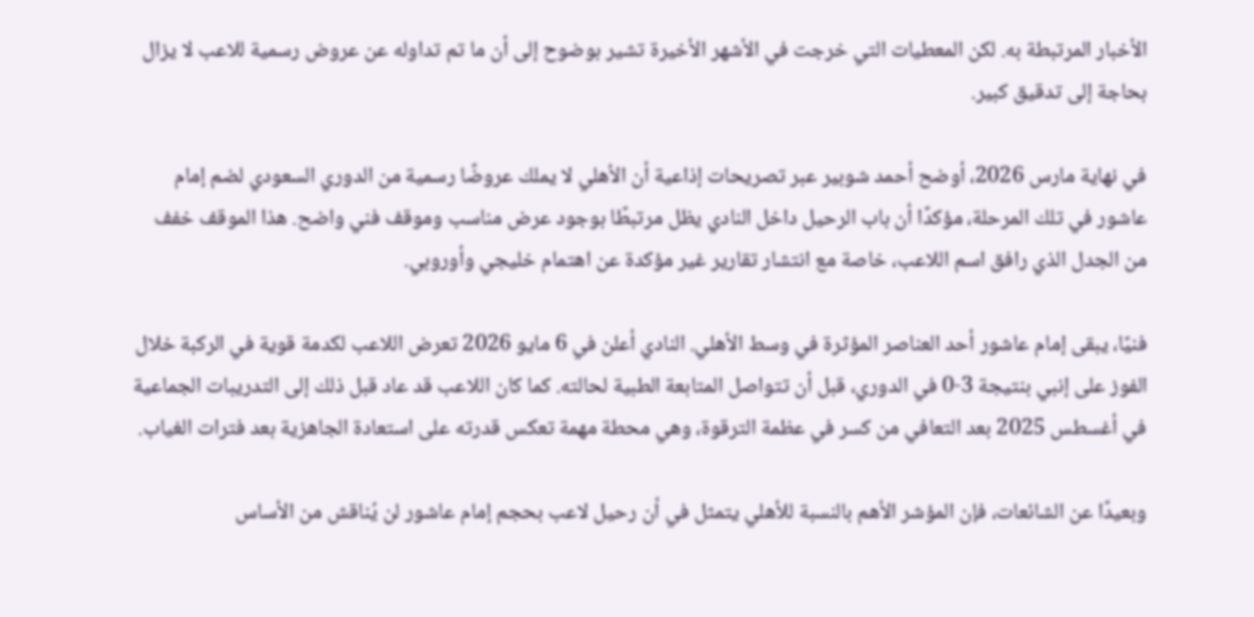الأخبار المرتبطة به. لكن المعطيات التي خرجت في الأشهر الأخيرة تشير بوضوح إلى أن ما تم تداوله عن عروض رسمية للاعب لا يزال بحاجة إلى تدقيق كبير.

في نهاية مارس 2026، أوضح أحمد شوبير عبر تصريحات إذاعية أن الأهلي لا يملك عروضًا رسمية من الدوري السعودي لضم إمام عاشور في تلك المرحلة، مؤكدًا أن باب الرحيل داخل النادي يظل مرتبطًا بوجود عرض مناسب وموقف فني واضح. هذا الموقف خفف من الجدل الذي رافق اسم اللاعب، خاصة مع انتشار تقارير غير مؤكدة عن اهتمام خليجي وأوروبي.

فنيًا، يبقى إمام عاشور أحد العناصر المؤثرة في وسط الأهلي. النادي أعلن في 6 مايو 2026 تعرض اللاعب لكدمة قوية في الركبة خلال الفوز على إنبي بنتيجة 3-0 في الدوري، قبل أن تتواصل المتابعة الطبية لحالته. كما كان اللاعب قد عاد قبل ذلك إلى التدريبات الجماعية في أغسطس 2025 بعد التعافي من كسر في عظمة الترقوة، وهي محطة مهمة تعكس قدرته على استعادة الجاهزية بعد فترات الغياب.

وبعيدًا عن الشائعات، فإن المؤشر الأهم بالنسبة للأهلي يتمثل في أن رحيل لاعب بحجم إمام عاشور لن يُناقش من الأساس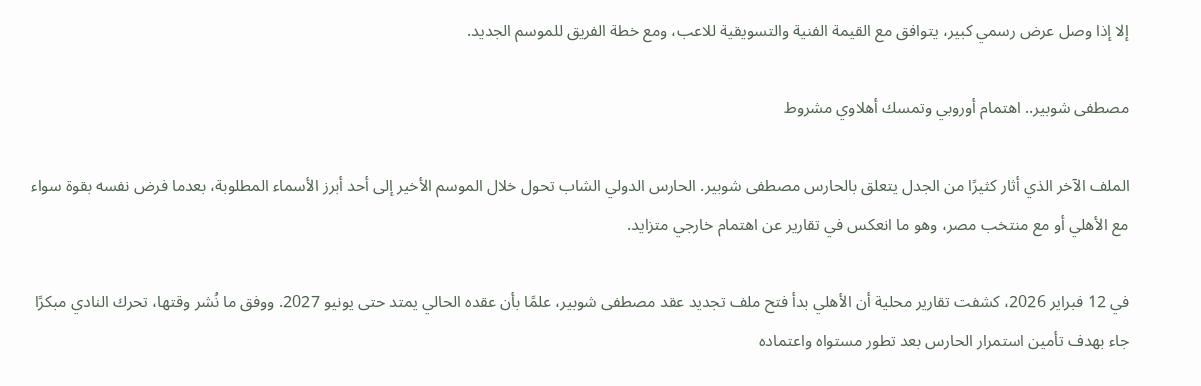إلا إذا وصل عرض رسمي كبير، يتوافق مع القيمة الفنية والتسويقية للاعب، ومع خطة الفريق للموسم الجديد.

مصطفى شوبير.. اهتمام أوروبي وتمسك أهلاوي مشروط

الملف الآخر الذي أثار كثيرًا من الجدل يتعلق بالحارس مصطفى شوبير. الحارس الدولي الشاب تحول خلال الموسم الأخير إلى أحد أبرز الأسماء المطلوبة، بعدما فرض نفسه بقوة سواء مع الأهلي أو مع منتخب مصر، وهو ما انعكس في تقارير عن اهتمام خارجي متزايد.

في 12 فبراير 2026، كشفت تقارير محلية أن الأهلي بدأ فتح ملف تجديد عقد مصطفى شوبير، علمًا بأن عقده الحالي يمتد حتى يونيو 2027. ووفق ما نُشر وقتها، تحرك النادي مبكرًا جاء بهدف تأمين استمرار الحارس بعد تطور مستواه واعتماده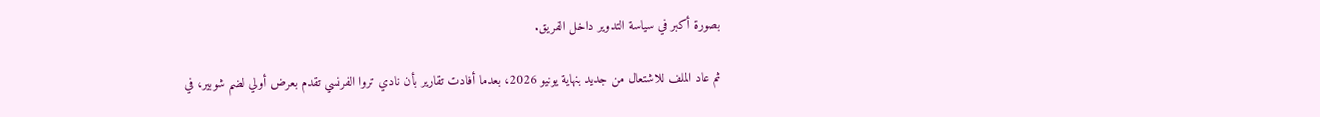بصورة أكبر في سياسة التدوير داخل الفريق.

ثم عاد الملف للاشتعال من جديد بنهاية يونيو 2026، بعدما أفادت تقارير بأن نادي تروا الفرنسي تقدم بعرض أولي لضم شوبير، في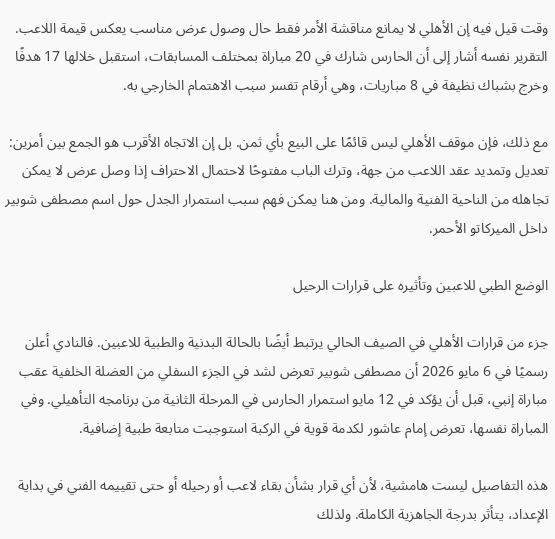وقت قيل فيه إن الأهلي لا يمانع مناقشة الأمر فقط حال وصول عرض مناسب يعكس قيمة اللاعب. التقرير نفسه أشار إلى أن الحارس شارك في 20 مباراة بمختلف المسابقات، استقبل خلالها 17 هدفًا وخرج بشباك نظيفة في 8 مباريات، وهي أرقام تفسر سبب الاهتمام الخارجي به.

مع ذلك، فإن موقف الأهلي ليس قائمًا على البيع بأي ثمن. بل إن الاتجاه الأقرب هو الجمع بين أمرين: تعديل وتمديد عقد اللاعب من جهة، وترك الباب مفتوحًا لاحتمال الاحتراف إذا وصل عرض لا يمكن تجاهله من الناحية الفنية والمالية. ومن هنا يمكن فهم سبب استمرار الجدل حول اسم مصطفى شوبير داخل الميركاتو الأحمر.

الوضع الطبي للاعبين وتأثيره على قرارات الرحيل

جزء من قرارات الأهلي في الصيف الحالي يرتبط أيضًا بالحالة البدنية والطبية للاعبين. فالنادي أعلن رسميًا في 6 مايو 2026 أن مصطفى شوبير تعرض لشد في الجزء السفلي من العضلة الخلفية عقب مباراة إنبي، قبل أن يؤكد في 12 مايو استمرار الحارس في المرحلة الثانية من برنامجه التأهيلي. وفي المباراة نفسها، تعرض إمام عاشور لكدمة قوية في الركبة استوجبت متابعة طبية إضافية.

هذه التفاصيل ليست هامشية، لأن أي قرار بشأن بقاء لاعب أو رحيله أو حتى تقييمه الفني في بداية الإعداد، يتأثر بدرجة الجاهزية الكاملة. ولذلك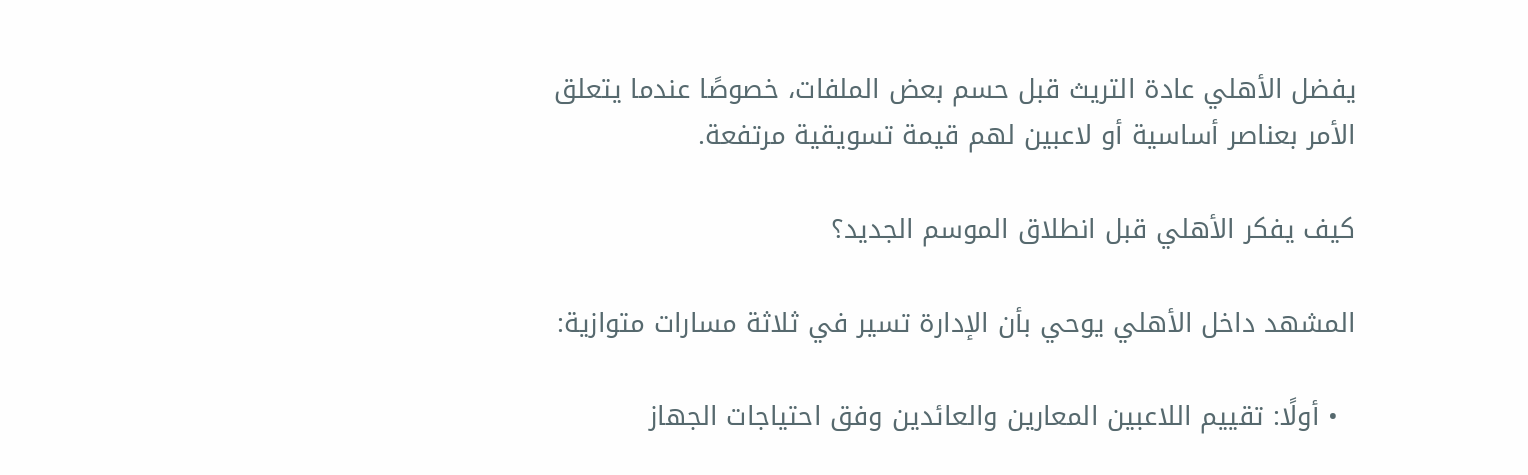يفضل الأهلي عادة التريث قبل حسم بعض الملفات، خصوصًا عندما يتعلق الأمر بعناصر أساسية أو لاعبين لهم قيمة تسويقية مرتفعة.

كيف يفكر الأهلي قبل انطلاق الموسم الجديد؟

المشهد داخل الأهلي يوحي بأن الإدارة تسير في ثلاثة مسارات متوازية:

  • أولًا: تقييم اللاعبين المعارين والعائدين وفق احتياجات الجهاز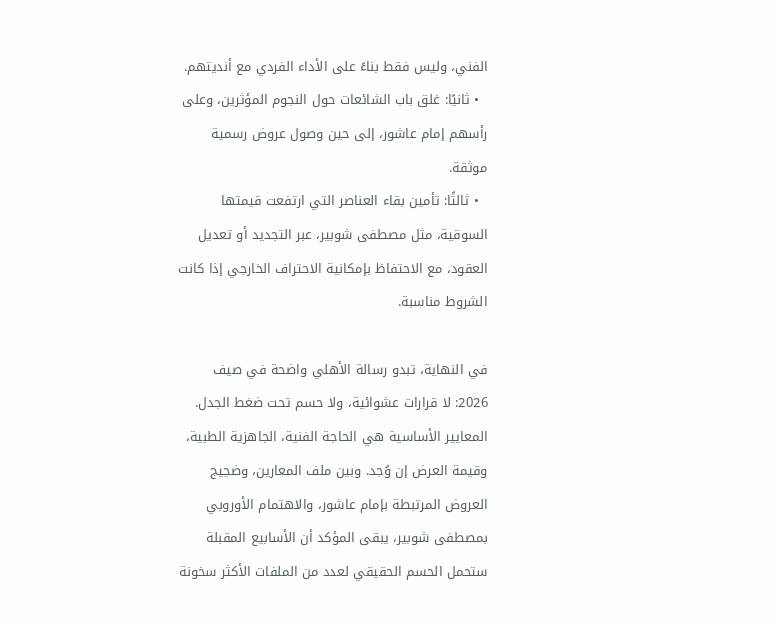الفني، وليس فقط بناءً على الأداء الفردي مع أنديتهم.
  • ثانيًا: غلق باب الشائعات حول النجوم المؤثرين، وعلى رأسهم إمام عاشور، إلى حين وصول عروض رسمية موثقة.
  • ثالثًا: تأمين بقاء العناصر التي ارتفعت قيمتها السوقية، مثل مصطفى شوبير، عبر التجديد أو تعديل العقود، مع الاحتفاظ بإمكانية الاحتراف الخارجي إذا كانت الشروط مناسبة.

في النهاية، تبدو رسالة الأهلي واضحة في صيف 2026: لا قرارات عشوائية، ولا حسم تحت ضغط الجدل. المعايير الأساسية هي الحاجة الفنية، الجاهزية الطبية، وقيمة العرض إن وُجد. وبين ملف المعارين، وضجيج العروض المرتبطة بإمام عاشور، والاهتمام الأوروبي بمصطفى شوبير، يبقى المؤكد أن الأسابيع المقبلة ستحمل الحسم الحقيقي لعدد من الملفات الأكثر سخونة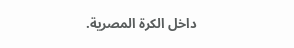داخل الكرة المصرية.